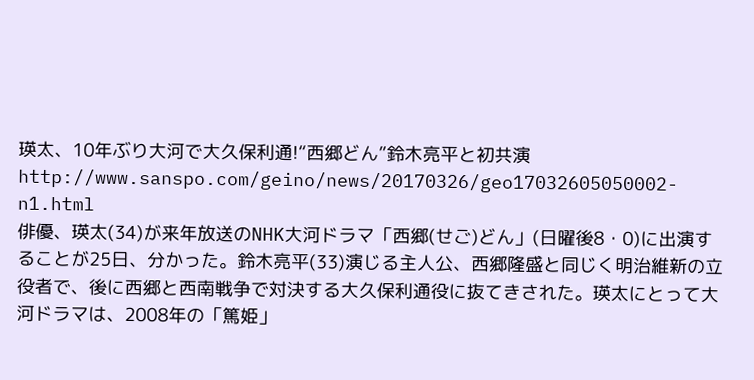瑛太、10年ぶり大河で大久保利通!“西郷どん”鈴木亮平と初共演
http://www.sanspo.com/geino/news/20170326/geo17032605050002-n1.html
俳優、瑛太(34)が来年放送のNHK大河ドラマ「西郷(せご)どん」(日曜後8・0)に出演することが25日、分かった。鈴木亮平(33)演じる主人公、西郷隆盛と同じく明治維新の立役者で、後に西郷と西南戦争で対決する大久保利通役に抜てきされた。瑛太にとって大河ドラマは、2008年の「篤姫」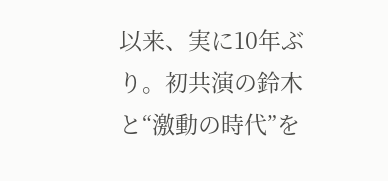以来、実に10年ぶり。初共演の鈴木と“激動の時代”を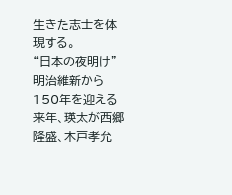生きた志士を体現する。
“日本の夜明け”明治維新から150年を迎える来年、瑛太が西郷隆盛、木戸孝允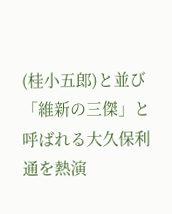(桂小五郎)と並び「維新の三傑」と呼ばれる大久保利通を熱演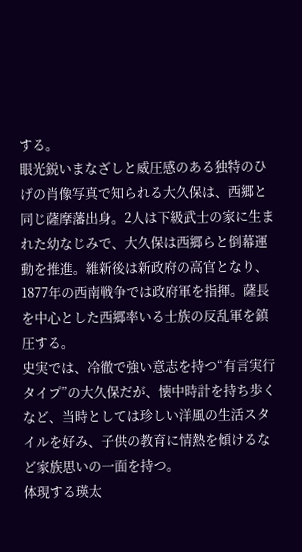する。
眼光鋭いまなざしと威圧感のある独特のひげの肖像写真で知られる大久保は、西郷と同じ薩摩藩出身。2人は下級武士の家に生まれた幼なじみで、大久保は西郷らと倒幕運動を推進。維新後は新政府の高官となり、1877年の西南戦争では政府軍を指揮。薩長を中心とした西郷率いる士族の反乱軍を鎮圧する。
史実では、冷徹で強い意志を持つ“有言実行タイプ”の大久保だが、懐中時計を持ち歩くなど、当時としては珍しい洋風の生活スタイルを好み、子供の教育に情熱を傾けるなど家族思いの一面を持つ。
体現する瑛太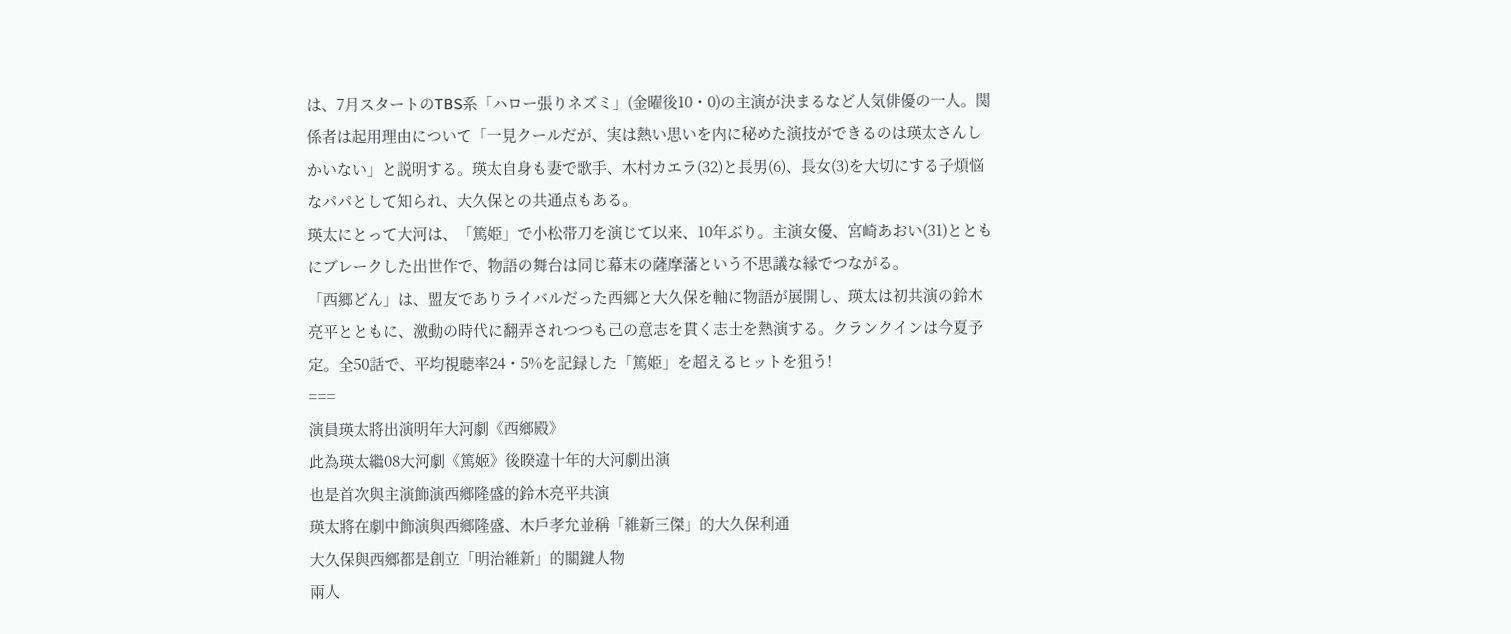は、7月スタートのTBS系「ハロー張りネズミ」(金曜後10・0)の主演が決まるなど人気俳優の一人。関係者は起用理由について「一見クールだが、実は熱い思いを内に秘めた演技ができるのは瑛太さんしかいない」と説明する。瑛太自身も妻で歌手、木村カエラ(32)と長男(6)、長女(3)を大切にする子煩悩なパパとして知られ、大久保との共通点もある。
瑛太にとって大河は、「篤姫」で小松帯刀を演じて以来、10年ぶり。主演女優、宮崎あおい(31)とともにブレークした出世作で、物語の舞台は同じ幕末の薩摩藩という不思議な縁でつながる。
「西郷どん」は、盟友でありライバルだった西郷と大久保を軸に物語が展開し、瑛太は初共演の鈴木亮平とともに、激動の時代に翻弄されつつも己の意志を貫く志士を熱演する。クランクインは今夏予定。全50話で、平均視聴率24・5%を記録した「篤姫」を超えるヒットを狙う!
===
演員瑛太將出演明年大河劇《西鄉殿》
此為瑛太繼08大河劇《篤姬》後睽違十年的大河劇出演
也是首次與主演飾演西鄉隆盛的鈴木亮平共演
瑛太將在劇中飾演與西鄉隆盛、木戶孝允並稱「維新三傑」的大久保利通
大久保與西鄉都是創立「明治維新」的關鍵人物
兩人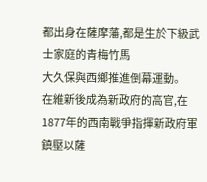都出身在薩摩藩,都是生於下級武士家庭的青梅竹馬
大久保與西鄉推進倒幕運動。
在維新後成為新政府的高官,在1877年的西南戰爭指揮新政府軍
鎮壓以薩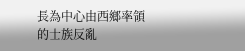長為中心由西鄉率領的士族反亂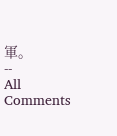軍。
--
All Comments